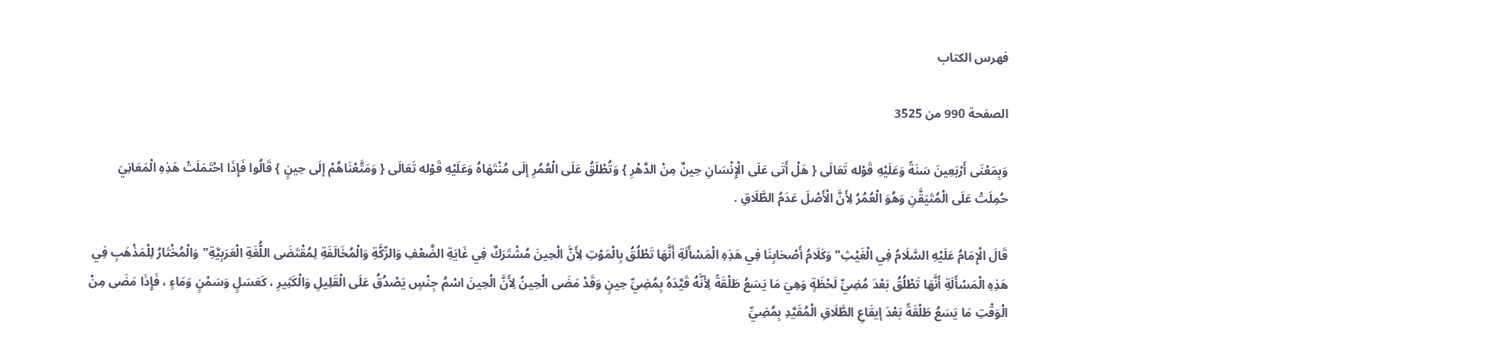فهرس الكتاب

الصفحة 990 من 3525

وَبِمَعْنَى أَرْبَعِينَ سَنَةً وَعَلَيْهِ قَوْله تَعَالَى { هَلْ أَتَى عَلَى الْإِنْسَانِ حِينٌ مِنْ الدَّهْرِ } وَتُطْلَقُ عَلَى الْعُمُرِ إلَى مُنْتَهَاهُ وَعَلَيْهِ قَوْله تَعَالَى { وَمَتَّعْنَاهُمْ إلَى حِينٍ } قَالُوا فَإِذَا احْتَمَلَتْ هَذِهِ الْمَعَانِيَ حُمِلَتْ عَلَى الْمُتَيَقَّنِ وَهُوَ الْعُمُرُ لِأَنَّ الْأَصْلَ عَدَمُ الطَّلَاقِ .

قَالَ الْإِمَامُ عَلَيْهِ السَّلَامُ فِي الْغَيْثِ"وَكَلَامُ أَصْحَابِنَا فِي هَذِهِ الْمَسْأَلَةِ أَنَّهَا تَطْلُقُ بِالْمَوْتِ لِأَنَّ الْحِينَ مُشْتَرَكٌ فِي غَايَةِ الضَّعْفِ وَالرِّكَّةِ وَالْمُخَالَفَةِ لِمُقْتَضَى اللُّغَةِ الْعَرَبِيَّةِ"وَالْمُخْتَارُ لِلْمَذْهَبِ فِي هَذِهِ الْمَسْأَلَةِ أَنَّهَا تَطْلُقُ بَعْدَ مُضِيِّ لَحْظَةٍ وَهِيَ مَا يَسَعُ طَلْقَةً لِأَنَّهُ قَيَّدَهُ بِمُضِيِّ حِينٍ وَقَدْ مَضَى الْحِينُ لِأَنَّ الْحِينَ اسْمُ جِنْسٍ يَصْدُقُ عَلَى الْقَلِيلِ وَالْكَثِيرِ ، كَعَسَلٍ وَسَمْنٍ وَمَاءٍ ، فَإِذَا مَضَى مِنْ الْوَقْتِ مَا يَسَعُ طَلْقَةً بَعْدَ إيقَاعِ الطَّلَاقِ الْمُقَيَّدِ بِمُضِيِّ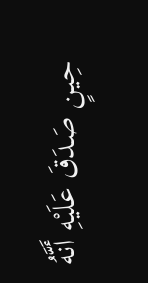حِينٍ صَدَقَ عَلَيْهِ أَنَّهُ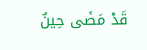قَدْ مَضَى حِينٌ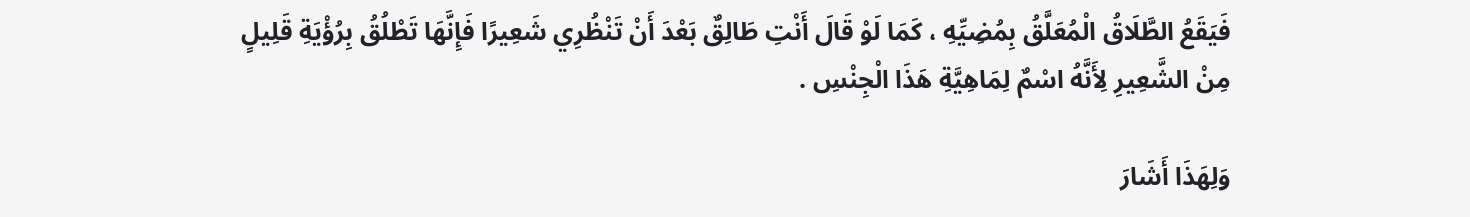فَيَقَعُ الطَّلَاقُ الْمُعَلَّقُ بِمُضِيِّهِ ، كَمَا لَوْ قَالَ أَنْتِ طَالِقٌ بَعْدَ أَنْ تَنْظُرِي شَعِيرًا فَإِنَّهَا تَطْلُقُ بِرُؤْيَةِ قَلِيلٍ مِنْ الشَّعِيرِ لِأَنَّهُ اسْمٌ لِمَاهِيَّةِ هَذَا الْجِنْسِ .

وَلِهَذَا أَشَارَ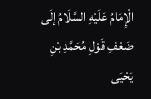الْإِمَامُ عَلَيْهِ السَّلَامُ إلَى ضَعْفِ قَوْلِ مُحَمَّدِ بْنِ يَحْيَى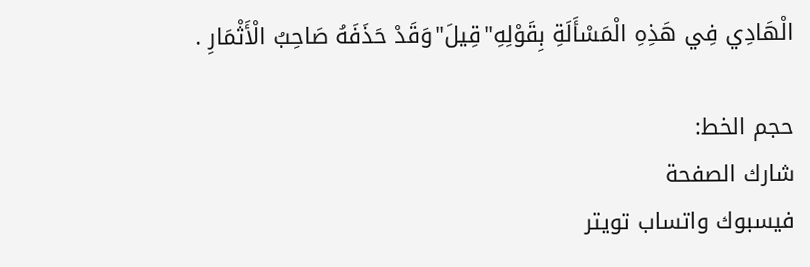الْهَادِي فِي هَذِهِ الْمَسْأَلَةِ بِقَوْلِهِ"قِيلَ"وَقَدْ حَذَفَهُ صَاحِبُ الْأَثْمَارِ .

حجم الخط:
شارك الصفحة
فيسبوك واتساب تويتر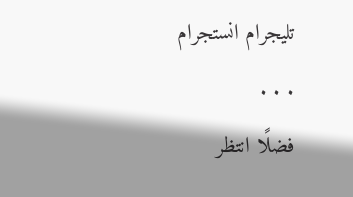تليجرام انستجرام
. . .
فضلًا انتظر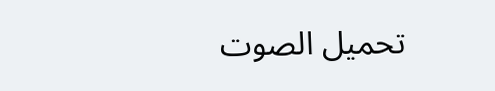تحميل الصوت